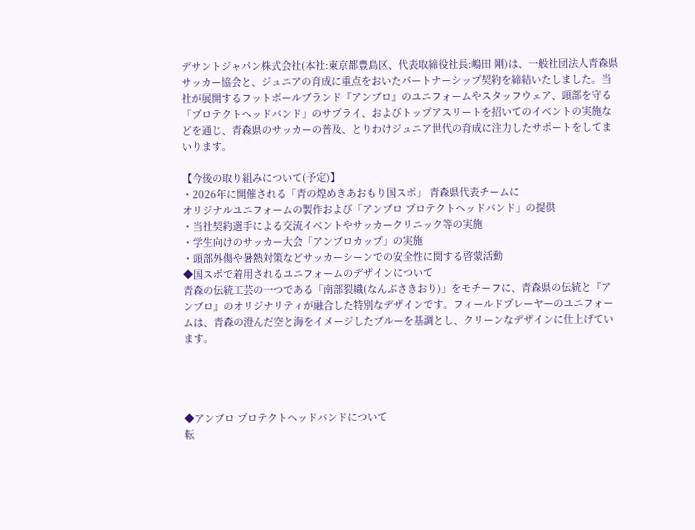デサントジャパン株式会社(本社:東京都豊島区、代表取締役社長:嶋田 剛)は、一般社団法人青森県サッカー協会と、ジュニアの育成に重点をおいたパートナーシップ契約を締結いたしました。当社が展開するフットボールブランド『アンブロ』のユニフォームやスタッフウェア、頭部を守る「プロテクトヘッドバンド」のサプライ、およびトップアスリートを招いてのイベントの実施などを通じ、青森県のサッカーの普及、とりわけジュニア世代の育成に注力したサポートをしてまいります。

【今後の取り組みについて(予定)】
・2026年に開催される「青の煌めきあおもり国スポ」 青森県代表チームに
オリジナルユニフォームの製作および「アンブロ プロテクトヘッドバンド」の提供
・当社契約選手による交流イベントやサッカークリニック等の実施
・学生向けのサッカー大会「アンブロカップ」の実施
・頭部外傷や暑熱対策などサッカーシーンでの安全性に関する啓蒙活動
◆国スポで着用されるユニフォームのデザインについて
青森の伝統工芸の一つである「南部裂織(なんぶさきおり)」をモチーフに、青森県の伝統と『アンブロ』のオリジナリティが融合した特別なデザインです。フィールドプレーヤーのユニフォームは、青森の澄んだ空と海をイメージしたブルーを基調とし、クリーンなデザインに仕上げています。




◆アンブロ プロテクトヘッドバンドについて
転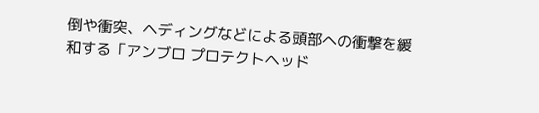倒や衝突、ヘディングなどによる頭部への衝撃を緩和する「アンブロ プロテクトヘッド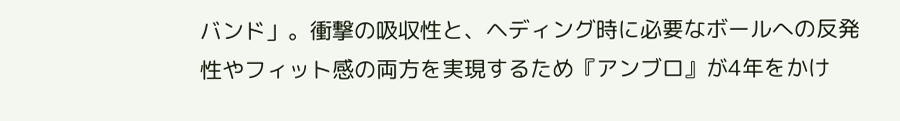バンド」。衝撃の吸収性と、ヘディング時に必要なボールへの反発性やフィット感の両方を実現するため『アンブロ』が4年をかけ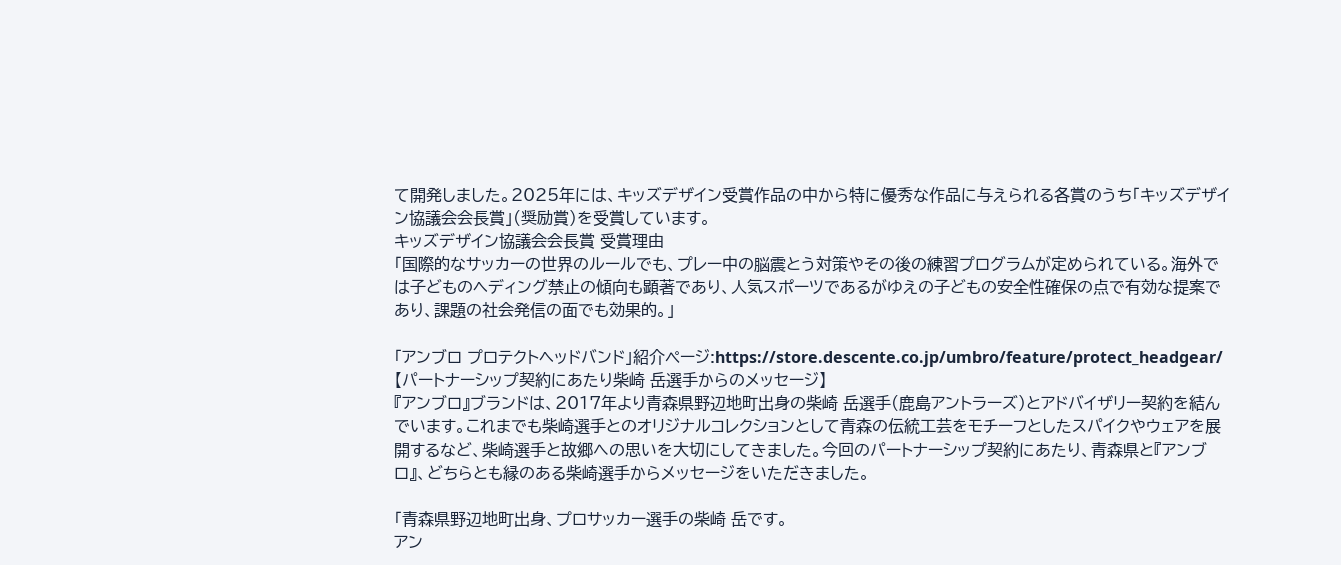て開発しました。2025年には、キッズデザイン受賞作品の中から特に優秀な作品に与えられる各賞のうち「キッズデザイン協議会会長賞」(奨励賞)を受賞しています。
キッズデザイン協議会会長賞 受賞理由
「国際的なサッカーの世界のルールでも、プレー中の脳震とう対策やその後の練習プログラムが定められている。海外では子どものヘディング禁止の傾向も顕著であり、人気スポーツであるがゆえの子どもの安全性確保の点で有効な提案であり、課題の社会発信の面でも効果的。」

「アンブロ プロテクトヘッドバンド」紹介ページ:https://store.descente.co.jp/umbro/feature/protect_headgear/
【パートナーシップ契約にあたり柴崎 岳選手からのメッセージ】
『アンブロ』ブランドは、2017年より青森県野辺地町出身の柴崎 岳選手(鹿島アントラーズ)とアドバイザリー契約を結んでいます。これまでも柴崎選手とのオリジナルコレクションとして青森の伝統工芸をモチーフとしたスパイクやウェアを展開するなど、柴崎選手と故郷への思いを大切にしてきました。今回のパートナーシップ契約にあたり、青森県と『アンブロ』、どちらとも縁のある柴崎選手からメッセージをいただきました。

「青森県野辺地町出身、プロサッカー選手の柴崎 岳です。
アン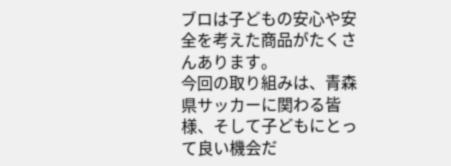ブロは子どもの安心や安全を考えた商品がたくさんあります。
今回の取り組みは、青森県サッカーに関わる皆様、そして子どもにとって良い機会だ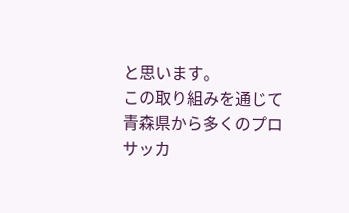と思います。
この取り組みを通じて青森県から多くのプロサッカ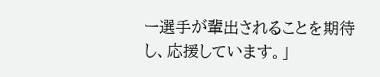ー選手が輩出されることを期待し、応援しています。」